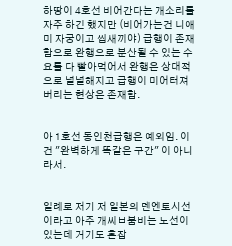하땅이 4호선 비어간다는 개소리를 자주 하긴 했지만 (비어가는건 니애미 자궁이고 씹새끼야) 급행이 존재함으로 완행으로 분산될 수 있는 수요를 다 빨아먹어서 완행은 상대적으로 널널해지고 급행이 미어터져버리는 현상은 존재함.


아 1호선 동인천급행은 예외임. 이건 "완벽하게 똑같은 구간" 이 아니라서.


일례로 저기 저 일본의 덴엔토시선이라고 아주 개씨ㅂ붐비는 노선이 있는데 거기도 혼잡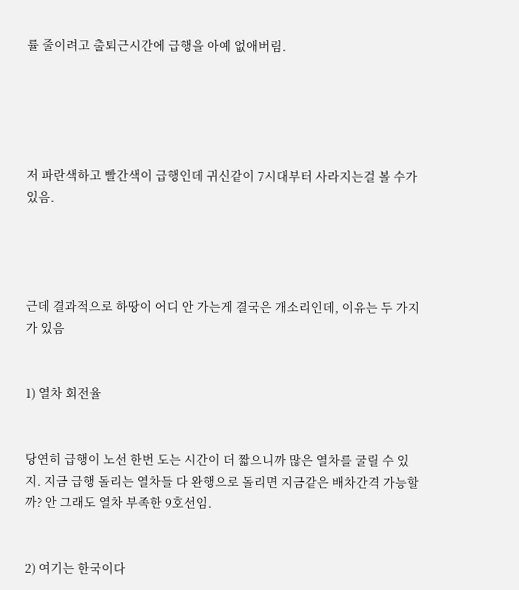률 줄이려고 출퇴근시간에 급행을 아예 없애버림.





저 파란색하고 빨간색이 급행인데 귀신같이 7시대부터 사라지는걸 볼 수가 있음.




근데 결과적으로 하땅이 어디 안 가는게 결국은 개소리인데, 이유는 두 가지가 있음


1) 열차 회전율


당연히 급행이 노선 한번 도는 시간이 더 짧으니까 많은 열차를 굴릴 수 있지. 지금 급행 돌리는 열차들 다 완행으로 돌리면 지금같은 배차간격 가능할까? 안 그래도 열차 부족한 9호선임.


2) 여기는 한국이다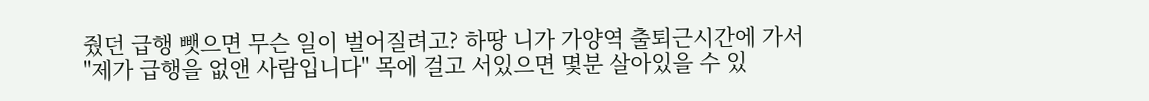줬던 급행 뺏으면 무슨 일이 벌어질려고? 하땅 니가 가양역 출퇴근시간에 가서 "제가 급행을 없앤 사람입니다" 목에 걸고 서있으면 몇분 살아있을 수 있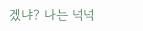겠냐? 나는 넉넉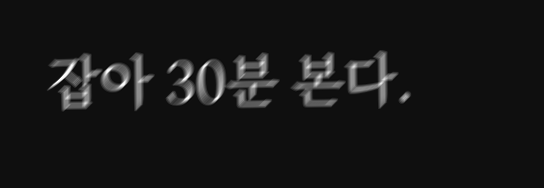잡아 30분 본다.